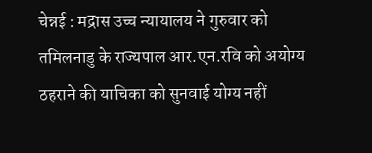चेन्नई : मद्रास उच्च न्यायालय ने गुरुवार को तमिलनाडु के राज्यपाल आर.एन.रवि को अयोग्य ठहराने की याचिका को सुनवाई योग्य नहीं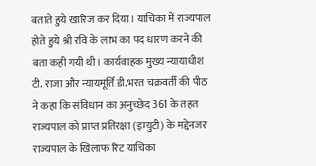बताते हुये खारिज कर दिया। याचिका में राज्यपाल होते हुये श्री रवि के लाभ का पद धारण करने की बता कही गयी थी। कार्यवाहक मुख्य न्यायाधीश टी. राजा और न्यायमूर्ति डी.भरत चक्रवर्ती की पीठ ने कहा कि संविधान का अनुच्छेद 361 के तहत राज्यपाल को प्राप्त प्रतिरक्षा (इम्युटी) के मद्देनजर राज्यपाल के खिलाफ रिट याचिका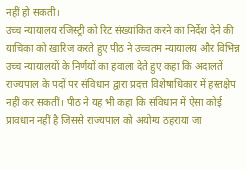नहीं हो सकती।
उच्च न्यायालय रजिस्ट्री को रिट संख्यांकित करने का निर्देश देने की याचिका को खारिज करते हुए पीठ ने उच्चतम न्यायालय और विभिन्न उच्च न्यायालयों के निर्णयों का हवाला देते हुए कहा कि अदालतें राज्यपाल के पदों पर संविधान द्वारा प्रदत्त विशेषाधिकार में हस्तक्षेप नहीं कर सकतीं। पीठ ने यह भी कहा कि संविधान में ऐसा कोई प्रावधान नहीं है जिससे राज्यपाल को अयोग्य ठहराया जा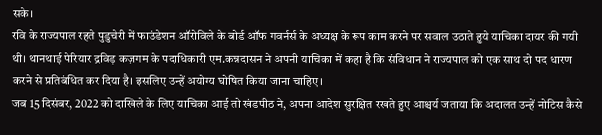सके।
रवि के राज्यपाल रहते पुडुचेरी में फाउंडेशन ऑरोविले के बोर्ड ऑफ गवर्नर्स के अध्यक्ष के रूप काम करने पर सवाल उठाते हुये याचिका दायर की गयी थी। थानथाई पेरियार द्रविड़ कज़गम के पदाधिकारी एम.कन्नदासन ने अपनी याचिका में कहा है कि संविधान ने राज्यपाल को एक साथ दो पद धारण करने से प्रतिबंधित कर दिया है। इसलिए उन्हें अयोग्य घोषित किया जाना चाहिए।
जब 15 दिसंबर, 2022 को दाखिले के लिए याचिका आई तो खंडपीठ ने, अपना आदेश सुरक्षित रखते हुए आश्चर्य जताया कि अदालत उन्हें नोटिस कैसे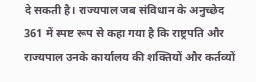दे सकती है। राज्यपाल जब संविधान के अनुच्छेद 361 में स्पष्ट रूप से कहा गया है कि राष्ट्रपति और राज्यपाल उनके कार्यालय की शक्तियों और कर्तव्यों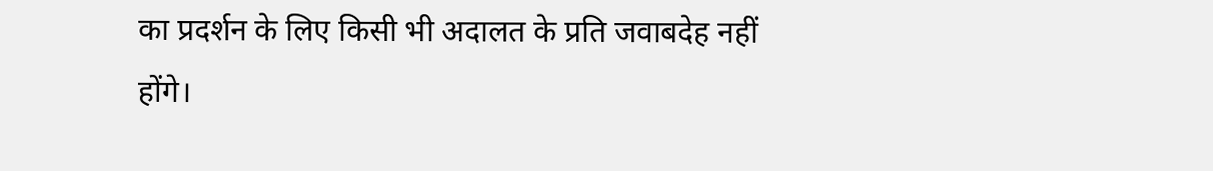का प्रदर्शन के लिए किसी भी अदालत के प्रति जवाबदेह नहीं होंगे।